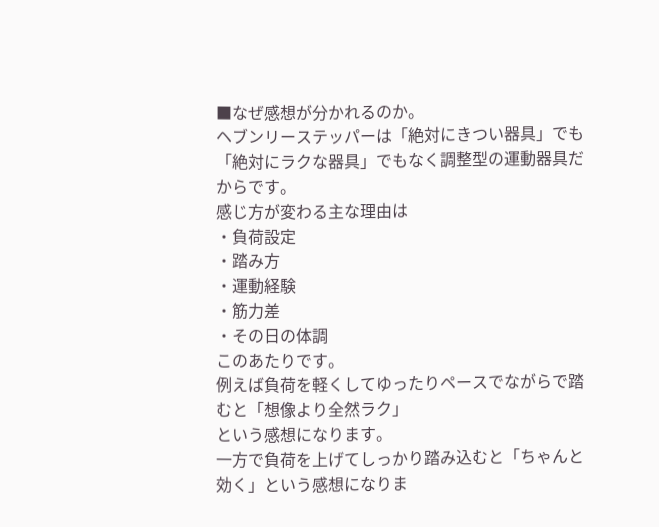■なぜ感想が分かれるのか。
ヘブンリーステッパーは「絶対にきつい器具」でも
「絶対にラクな器具」でもなく調整型の運動器具だからです。
感じ方が変わる主な理由は
・負荷設定
・踏み方
・運動経験
・筋力差
・その日の体調
このあたりです。
例えば負荷を軽くしてゆったりペースでながらで踏むと「想像より全然ラク」
という感想になります。
一方で負荷を上げてしっかり踏み込むと「ちゃんと効く」という感想になりま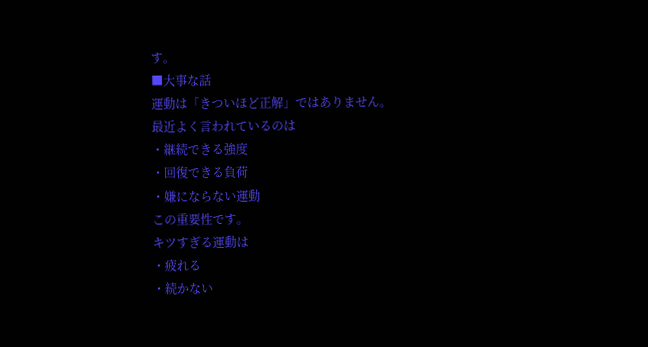す。
■大事な話
運動は「きついほど正解」ではありません。
最近よく言われているのは
・継続できる強度
・回復できる負荷
・嫌にならない運動
この重要性です。
キツすぎる運動は
・疲れる
・続かない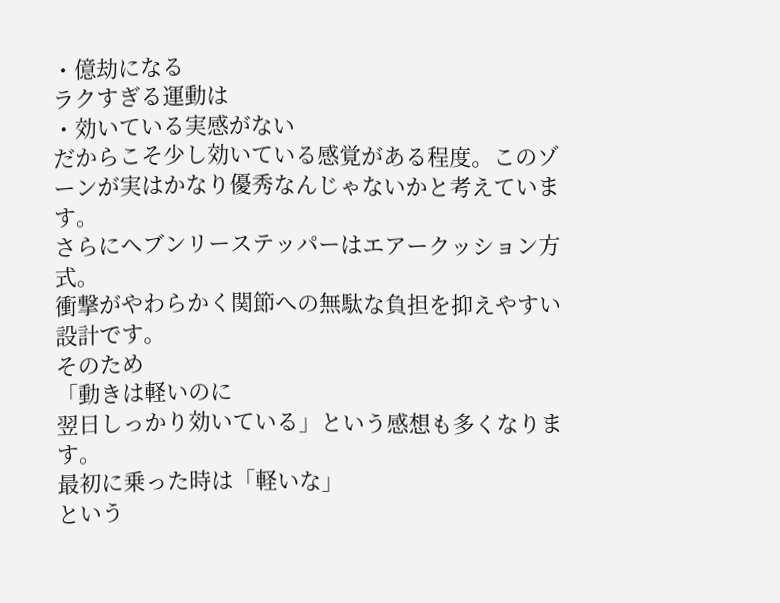・億劫になる
ラクすぎる運動は
・効いている実感がない
だからこそ少し効いている感覚がある程度。このゾーンが実はかなり優秀なんじゃないかと考えています。
さらにヘブンリーステッパーはエアークッション方式。
衝撃がやわらかく関節への無駄な負担を抑えやすい設計です。
そのため
「動きは軽いのに
翌日しっかり効いている」という感想も多くなります。
最初に乗った時は「軽いな」
という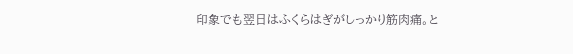印象でも翌日はふくらはぎがしっかり筋肉痛。と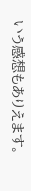いう感想もありえます。